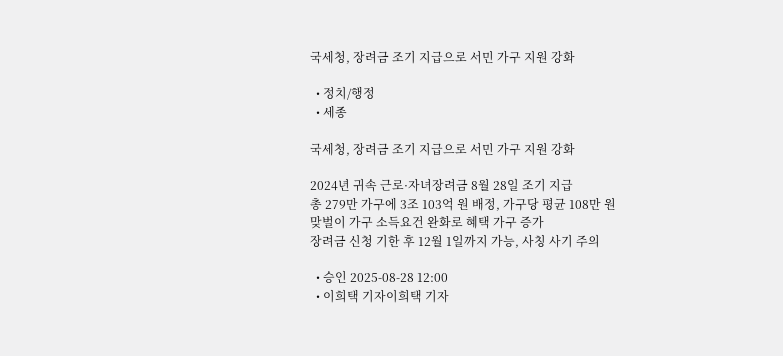국세청, 장려금 조기 지급으로 서민 가구 지원 강화

  • 정치/행정
  • 세종

국세청, 장려금 조기 지급으로 서민 가구 지원 강화

2024년 귀속 근로·자녀장려금 8월 28일 조기 지급
총 279만 가구에 3조 103억 원 배정, 가구당 평균 108만 원
맞벌이 가구 소득요건 완화로 혜택 가구 증가
장려금 신청 기한 후 12월 1일까지 가능, 사칭 사기 주의

  • 승인 2025-08-28 12:00
  • 이희택 기자이희택 기자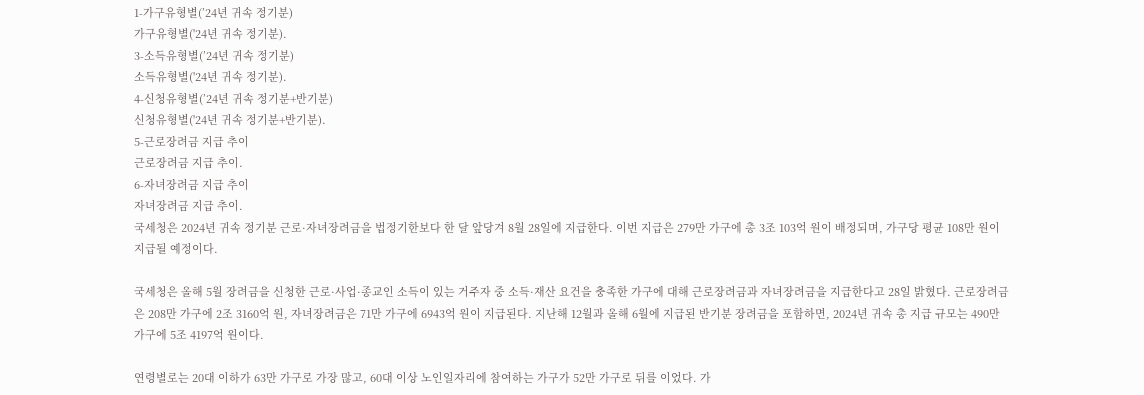1-가구유형별(’24년 귀속 정기분)
가구유형별('24년 귀속 정기분).
3-소득유형별(’24년 귀속 정기분)
소득유형별('24년 귀속 정기분).
4-신청유형별(’24년 귀속 정기분+반기분)
신청유형별('24년 귀속 정기분+반기분).
5-근로장려금 지급 추이
근로장려금 지급 추이.
6-자녀장려금 지급 추이
자녀장려금 지급 추이.
국세청은 2024년 귀속 정기분 근로·자녀장려금을 법정기한보다 한 달 앞당겨 8월 28일에 지급한다. 이번 지급은 279만 가구에 총 3조 103억 원이 배정되며, 가구당 평균 108만 원이 지급될 예정이다.

국세청은 올해 5월 장려금을 신청한 근로·사업·종교인 소득이 있는 거주자 중 소득·재산 요건을 충족한 가구에 대해 근로장려금과 자녀장려금을 지급한다고 28일 밝혔다. 근로장려금은 208만 가구에 2조 3160억 원, 자녀장려금은 71만 가구에 6943억 원이 지급된다. 지난해 12월과 올해 6월에 지급된 반기분 장려금을 포함하면, 2024년 귀속 총 지급 규모는 490만 가구에 5조 4197억 원이다.

연령별로는 20대 이하가 63만 가구로 가장 많고, 60대 이상 노인일자리에 참여하는 가구가 52만 가구로 뒤를 이었다. 가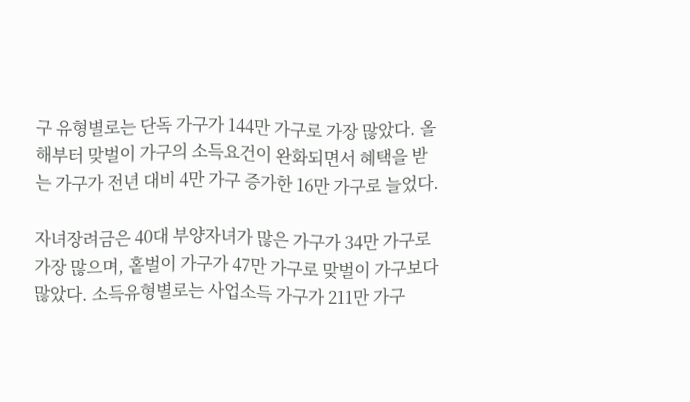구 유형별로는 단독 가구가 144만 가구로 가장 많았다. 올해부터 맞벌이 가구의 소득요건이 완화되면서 혜택을 받는 가구가 전년 대비 4만 가구 증가한 16만 가구로 늘었다.

자녀장려금은 40대 부양자녀가 많은 가구가 34만 가구로 가장 많으며, 홑벌이 가구가 47만 가구로 맞벌이 가구보다 많았다. 소득유형별로는 사업소득 가구가 211만 가구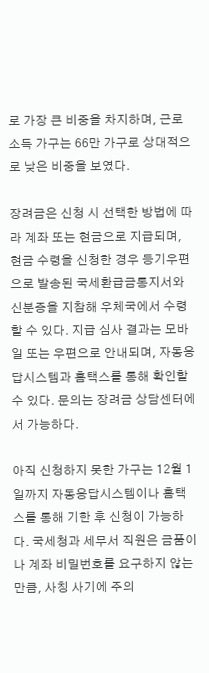로 가장 큰 비중을 차지하며, 근로소득 가구는 66만 가구로 상대적으로 낮은 비중을 보였다.

장려금은 신청 시 선택한 방법에 따라 계좌 또는 현금으로 지급되며, 현금 수령을 신청한 경우 등기우편으로 발송된 국세환급금통지서와 신분증을 지참해 우체국에서 수령할 수 있다. 지급 심사 결과는 모바일 또는 우편으로 안내되며, 자동응답시스템과 홈택스를 통해 확인할 수 있다. 문의는 장려금 상담센터에서 가능하다.

아직 신청하지 못한 가구는 12월 1일까지 자동응답시스템이나 홈택스를 통해 기한 후 신청이 가능하다. 국세청과 세무서 직원은 금품이나 계좌 비밀번호를 요구하지 않는 만큼, 사칭 사기에 주의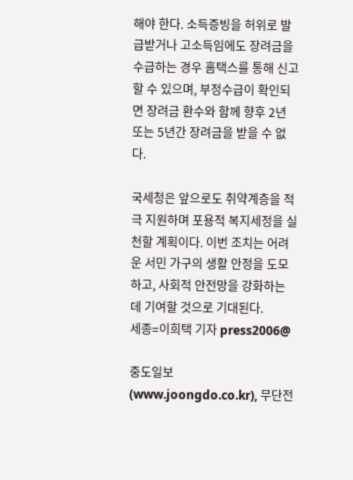해야 한다. 소득증빙을 허위로 발급받거나 고소득임에도 장려금을 수급하는 경우 홈택스를 통해 신고할 수 있으며, 부정수급이 확인되면 장려금 환수와 함께 향후 2년 또는 5년간 장려금을 받을 수 없다.

국세청은 앞으로도 취약계층을 적극 지원하며 포용적 복지세정을 실천할 계획이다. 이번 조치는 어려운 서민 가구의 생활 안정을 도모하고, 사회적 안전망을 강화하는 데 기여할 것으로 기대된다.
세종=이희택 기자 press2006@

중도일보(www.joongdo.co.kr), 무단전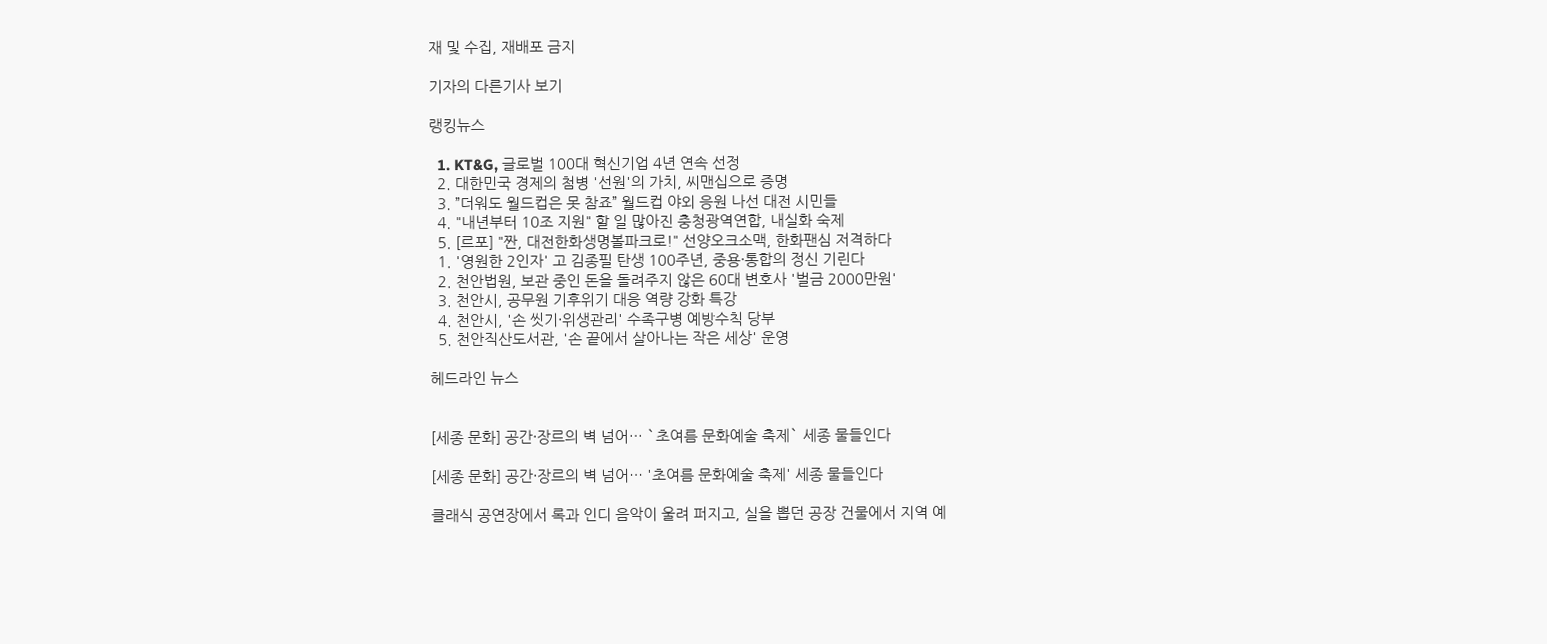재 및 수집, 재배포 금지

기자의 다른기사 보기

랭킹뉴스

  1. KT&G, 글로벌 100대 혁신기업 4년 연속 선정
  2. 대한민국 경제의 첨병 '선원'의 가치, 씨맨십으로 증명
  3. ”더워도 월드컵은 못 참죠” 월드컵 야외 응원 나선 대전 시민들
  4. "내년부터 10조 지원" 할 일 많아진 충청광역연합, 내실화 숙제
  5. [르포] "짠, 대전한화생명볼파크로!" 선양오크소맥, 한화팬심 저격하다
  1. '영원한 2인자' 고 김종필 탄생 100주년, 중용·통합의 정신 기린다
  2. 천안법원, 보관 중인 돈을 돌려주지 않은 60대 변호사 '벌금 2000만원'
  3. 천안시, 공무원 기후위기 대응 역량 강화 특강
  4. 천안시, '손 씻기·위생관리' 수족구병 예방수칙 당부
  5. 천안직산도서관, '손 끝에서 살아나는 작은 세상' 운영

헤드라인 뉴스


[세종 문화] 공간·장르의 벽 넘어… `초여름 문화예술 축제` 세종 물들인다

[세종 문화] 공간·장르의 벽 넘어… '초여름 문화예술 축제' 세종 물들인다

클래식 공연장에서 록과 인디 음악이 울려 퍼지고, 실을 뽑던 공장 건물에서 지역 예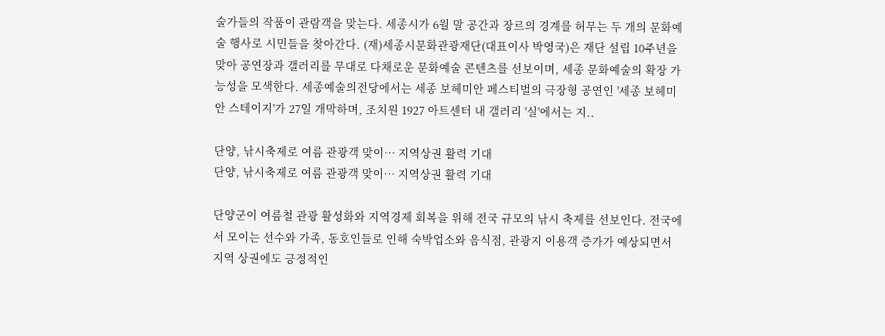술가들의 작품이 관람객을 맞는다. 세종시가 6월 말 공간과 장르의 경계를 허무는 두 개의 문화예술 행사로 시민들을 찾아간다. (재)세종시문화관광재단(대표이사 박영국)은 재단 설립 10주년을 맞아 공연장과 갤러리를 무대로 다채로운 문화예술 콘텐츠를 선보이며, 세종 문화예술의 확장 가능성을 모색한다. 세종예술의전당에서는 세종 보헤미안 페스티벌의 극장형 공연인 '세종 보헤미안 스테이지'가 27일 개막하며, 조치원 1927 아트센터 내 갤러리 '실'에서는 지..

단양, 낚시축제로 여름 관광객 맞이… 지역상권 활력 기대
단양, 낚시축제로 여름 관광객 맞이… 지역상권 활력 기대

단양군이 여름철 관광 활성화와 지역경제 회복을 위해 전국 규모의 낚시 축제를 선보인다. 전국에서 모이는 선수와 가족, 동호인들로 인해 숙박업소와 음식점, 관광지 이용객 증가가 예상되면서 지역 상권에도 긍정적인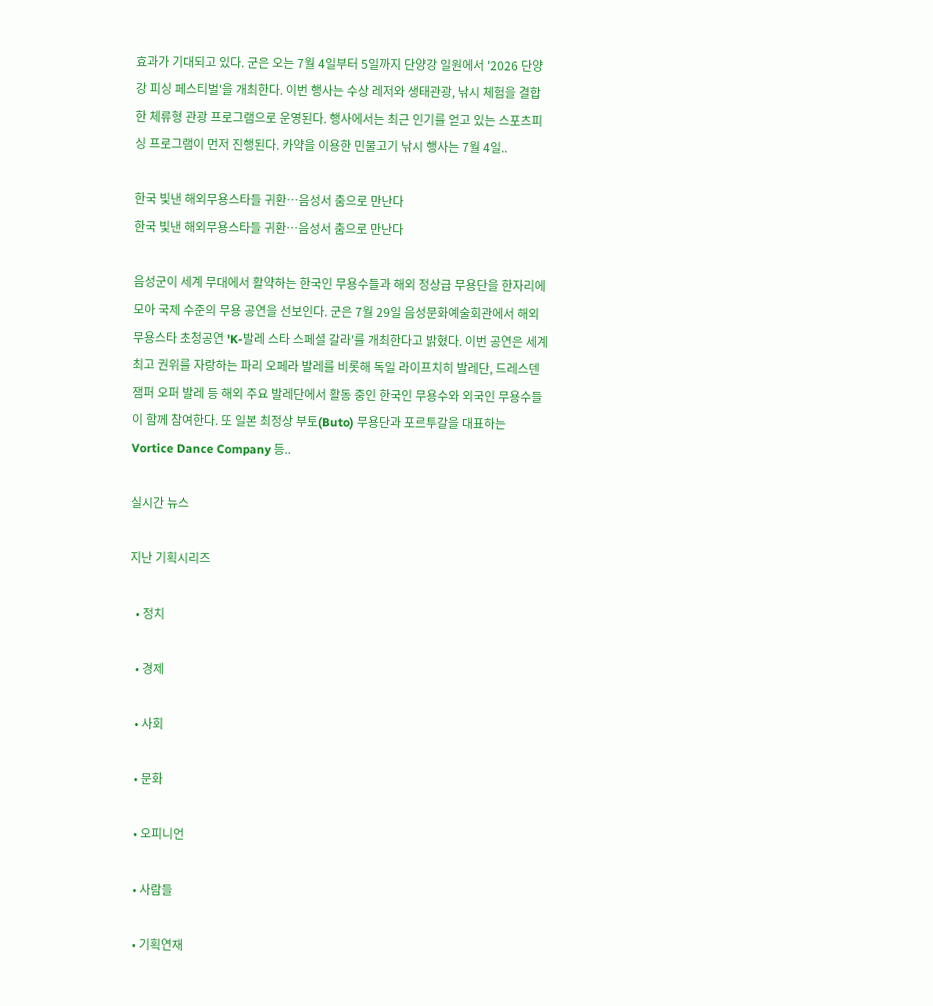효과가 기대되고 있다. 군은 오는 7월 4일부터 5일까지 단양강 일원에서 '2026 단양강 피싱 페스티벌'을 개최한다. 이번 행사는 수상 레저와 생태관광, 낚시 체험을 결합한 체류형 관광 프로그램으로 운영된다. 행사에서는 최근 인기를 얻고 있는 스포츠피싱 프로그램이 먼저 진행된다. 카약을 이용한 민물고기 낚시 행사는 7월 4일..

한국 빛낸 해외무용스타들 귀환…음성서 춤으로 만난다
한국 빛낸 해외무용스타들 귀환…음성서 춤으로 만난다

음성군이 세계 무대에서 활약하는 한국인 무용수들과 해외 정상급 무용단을 한자리에 모아 국제 수준의 무용 공연을 선보인다. 군은 7월 29일 음성문화예술회관에서 해외무용스타 초청공연 'K-발레 스타 스페셜 갈라'를 개최한다고 밝혔다. 이번 공연은 세계 최고 권위를 자랑하는 파리 오페라 발레를 비롯해 독일 라이프치히 발레단, 드레스덴 잼퍼 오퍼 발레 등 해외 주요 발레단에서 활동 중인 한국인 무용수와 외국인 무용수들이 함께 참여한다. 또 일본 최정상 부토(Buto) 무용단과 포르투갈을 대표하는 Vortice Dance Company 등..

실시간 뉴스

지난 기획시리즈

  • 정치

  • 경제

  • 사회

  • 문화

  • 오피니언

  • 사람들

  • 기획연재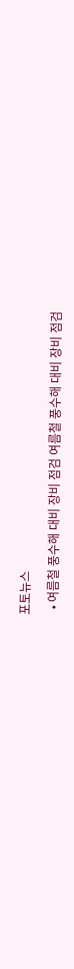포토뉴스

  • 여름철 풍수해 대비 장비 점검 여름철 풍수해 대비 장비 점검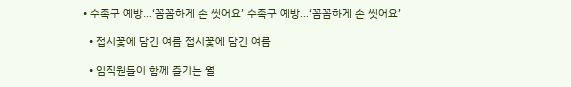• 수족구 예방…‘꼼꼼하게 손 씻어요’ 수족구 예방…‘꼼꼼하게 손 씻어요’

  • 접시꽃에 담긴 여름 접시꽃에 담긴 여름

  • 임직원들이 함께 즐기는 월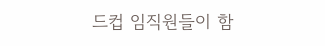드컵 임직원들이 함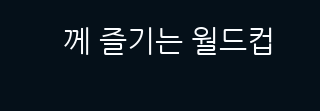께 즐기는 월드컵